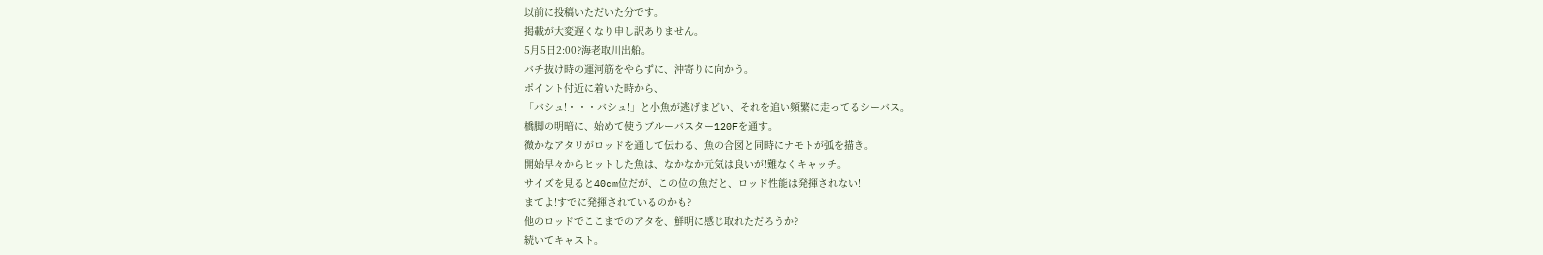以前に投稿いただいた分です。
掲載が大変遅くなり申し訳ありません。
5月5日2:00?海老取川出船。
バチ抜け時の運河筋をやらずに、沖寄りに向かう。
ポイント付近に着いた時から、
「バシュ!・・・バシュ!」と小魚が逃げまどい、それを追い頻繁に走ってるシーバス。
橋脚の明暗に、始めて使うブルーバスター120Fを通す。
微かなアタリがロッドを通して伝わる、魚の合図と同時にナモトが弧を描き。
開始早々からヒットした魚は、なかなか元気は良いが!難なくキャッチ。
サイズを見ると40cm位だが、この位の魚だと、ロッド性能は発揮されない!
まてよ!すでに発揮されているのかも?
他のロッドでここまでのアタを、鮮明に感じ取れただろうか?
続いてキャスト。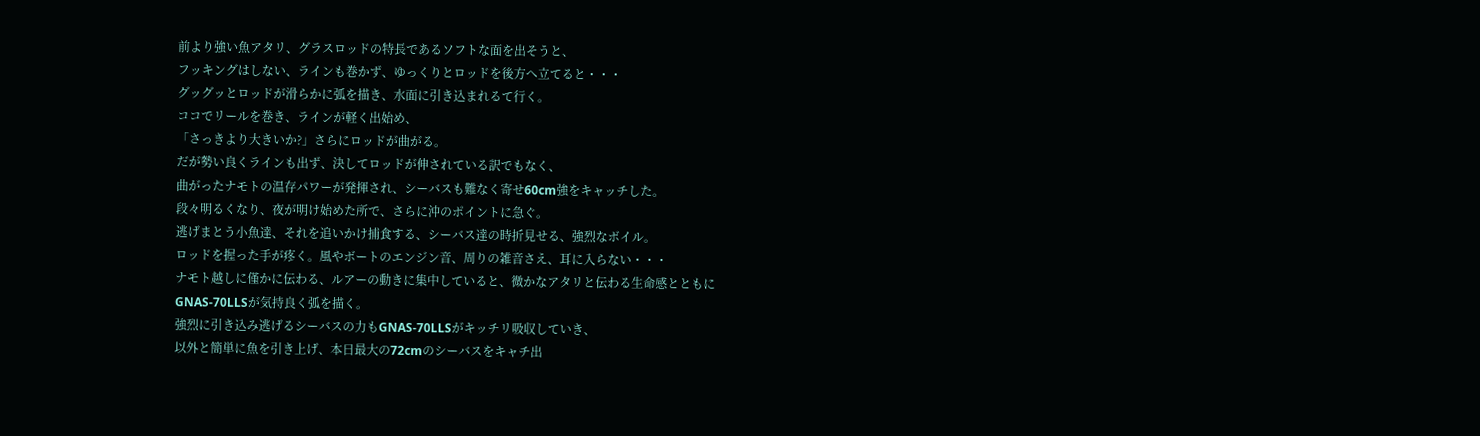前より強い魚アタリ、グラスロッドの特長であるソフトな面を出そうと、
フッキングはしない、ラインも巻かず、ゆっくりとロッドを後方へ立てると・・・
グッグッとロッドが滑らかに弧を描き、水面に引き込まれるて行く。
ココでリールを巻き、ラインが軽く出始め、
「さっきより大きいか?」さらにロッドが曲がる。
だが勢い良くラインも出ず、決してロッドが伸されている訳でもなく、
曲がったナモトの温存パワーが発揮され、シーバスも難なく寄せ60cm強をキャッチした。
段々明るくなり、夜が明け始めた所で、さらに沖のポイントに急ぐ。
逃げまとう小魚達、それを追いかけ捕食する、シーバス達の時折見せる、強烈なボイル。
ロッドを握った手が疼く。風やボートのエンジン音、周りの雑音さえ、耳に入らない・・・
ナモト越しに僅かに伝わる、ルアーの動きに集中していると、微かなアタリと伝わる生命感とともに
GNAS-70LLSが気持良く弧を描く。
強烈に引き込み逃げるシーバスの力もGNAS-70LLSがキッチリ吸収していき、
以外と簡単に魚を引き上げ、本日最大の72cmのシーバスをキャチ出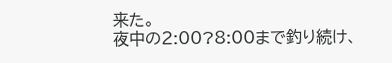来た。
夜中の2:00?8:00まで釣り続け、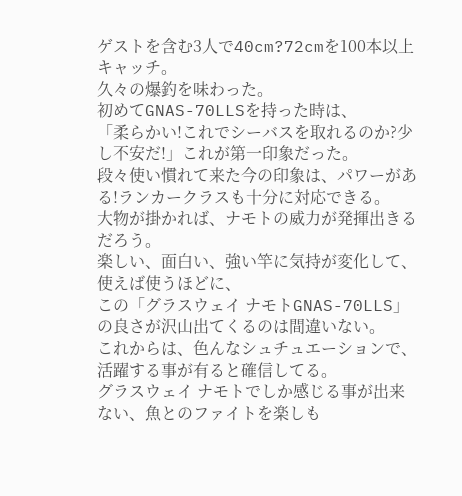ゲストを含む3人で40cm?72cmを100本以上キャッチ。
久々の爆釣を味わった。
初めてGNAS-70LLSを持った時は、
「柔らかい!これでシーバスを取れるのか?少し不安だ!」これが第一印象だった。
段々使い慣れて来た今の印象は、パワーがある!ランカークラスも十分に対応できる。
大物が掛かれば、ナモトの威力が発揮出きるだろう。
楽しい、面白い、強い竿に気持が変化して、使えば使うほどに、
この「グラスウェイ ナモトGNAS-70LLS」の良さが沢山出てくるのは間違いない。
これからは、色んなシュチュエーションで、活躍する事が有ると確信してる。
グラスウェイ ナモトでしか感じる事が出来ない、魚とのファイトを楽しも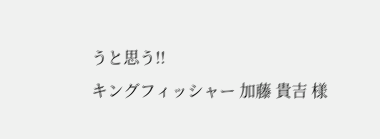うと思う!!
キングフィッシャー 加藤 貴吉 様